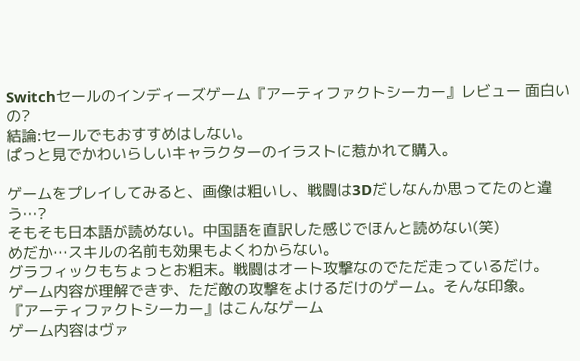Switchセールのインディーズゲーム『アーティファクトシーカー』レビュー 面白いの?
結論:セールでもおすすめはしない。
ぱっと見でかわいらしいキャラクターのイラストに惹かれて購入。

ゲームをプレイしてみると、画像は粗いし、戦闘は3Dだしなんか思ってたのと違う…?
そもそも日本語が読めない。中国語を直訳した感じでほんと読めない(笑)
めだか…スキルの名前も効果もよくわからない。
グラフィックもちょっとお粗末。戦闘はオート攻撃なのでただ走っているだけ。
ゲーム内容が理解できず、ただ敵の攻撃をよけるだけのゲーム。そんな印象。
『アーティファクトシーカー』はこんなゲーム
ゲーム内容はヴァ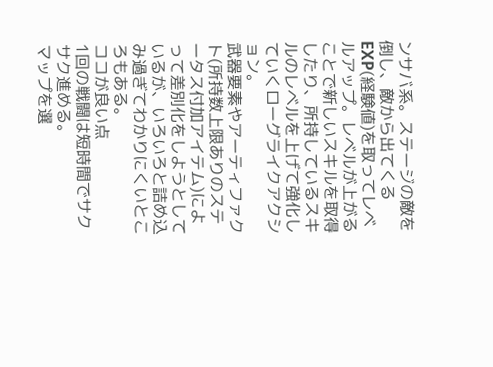ンサバ系。ステージの敵を倒し、敵から出てくるEXP(経験値)を取ってレベルアップ。レベルが上がることで新しいスキルを取得したり、所持しているスキルのレベルを上げて強化していくローグライクアクション。
武器要素やアーティファクト(所持数上限ありのステータス付加アイテム)によって差別化をしようとしているが、いろいろと詰め込み過ぎてわかりにくいところもある。
ココが良い点
1回の戦闘は短時間でサクサク進める。
マップを選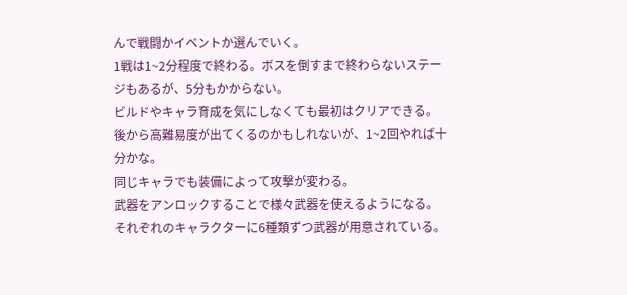んで戦闘かイベントか選んでいく。
1戦は1~2分程度で終わる。ボスを倒すまで終わらないステージもあるが、5分もかからない。
ビルドやキャラ育成を気にしなくても最初はクリアできる。
後から高難易度が出てくるのかもしれないが、1~2回やれば十分かな。
同じキャラでも装備によって攻撃が変わる。
武器をアンロックすることで様々武器を使えるようになる。
それぞれのキャラクターに6種類ずつ武器が用意されている。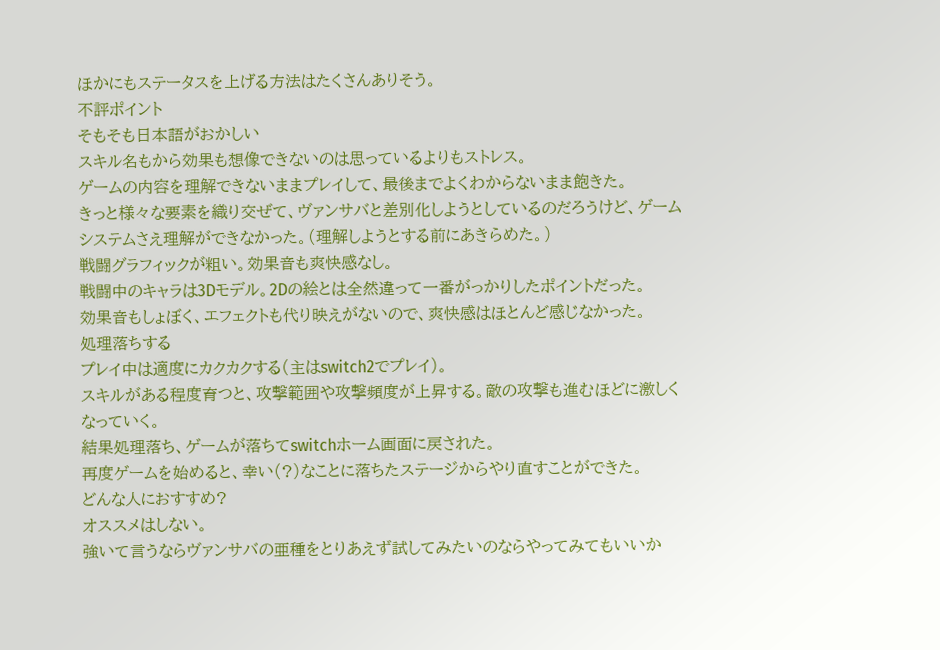ほかにもステータスを上げる方法はたくさんありそう。
不評ポイント
そもそも日本語がおかしい
スキル名もから効果も想像できないのは思っているよりもストレス。
ゲームの内容を理解できないままプレイして、最後までよくわからないまま飽きた。
きっと様々な要素を織り交ぜて、ヴァンサバと差別化しようとしているのだろうけど、ゲームシステムさえ理解ができなかった。(理解しようとする前にあきらめた。)
戦闘グラフィックが粗い。効果音も爽快感なし。
戦闘中のキャラは3Dモデル。2Dの絵とは全然違って一番がっかりしたポイントだった。
効果音もしょぼく、エフェクトも代り映えがないので、爽快感はほとんど感じなかった。
処理落ちする
プレイ中は適度にカクカクする(主はswitch2でプレイ)。
スキルがある程度育つと、攻撃範囲や攻撃頻度が上昇する。敵の攻撃も進むほどに激しくなっていく。
結果処理落ち、ゲームが落ちてswitchホーム画面に戻された。
再度ゲームを始めると、幸い(?)なことに落ちたステージからやり直すことができた。
どんな人におすすめ?
オススメはしない。
強いて言うならヴァンサバの亜種をとりあえず試してみたいのならやってみてもいいか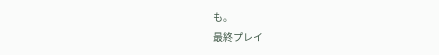も。
最終プレイ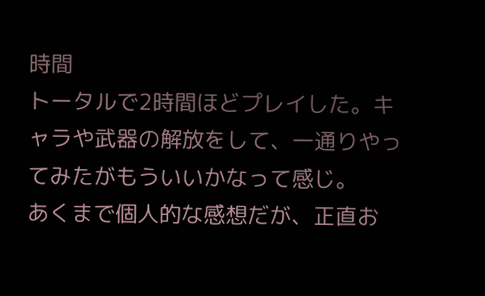時間
トータルで2時間ほどプレイした。キャラや武器の解放をして、一通りやってみたがもういいかなって感じ。
あくまで個人的な感想だが、正直お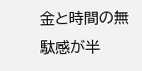金と時間の無駄感が半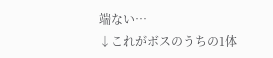端ない…
↓これがボスのうちの1体